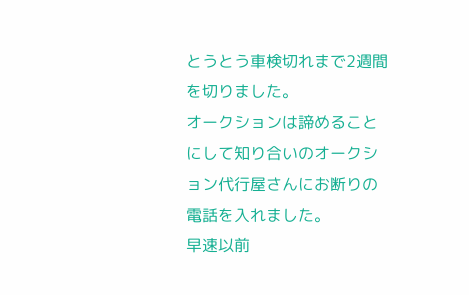とうとう車検切れまで2週間を切りました。
オークションは諦めることにして知り合いのオークション代行屋さんにお断りの電話を入れました。
早速以前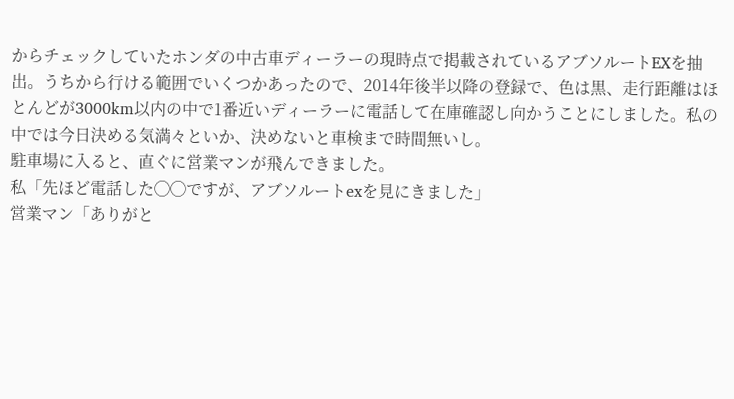からチェックしていたホンダの中古車ディーラーの現時点で掲載されているアブソルートEXを抽出。うちから行ける範囲でいくつかあったので、2014年後半以降の登録で、色は黒、走行距離はほとんどが3000km以内の中で1番近いディーラーに電話して在庫確認し向かうことにしました。私の中では今日決める気満々といか、決めないと車検まで時間無いし。
駐車場に入ると、直ぐに営業マンが飛んできました。
私「先ほど電話した◯◯ですが、アブソルートexを見にきました」
営業マン「ありがと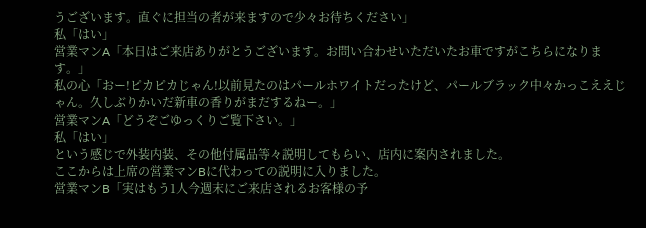うございます。直ぐに担当の者が来ますので少々お待ちください」
私「はい」
営業マンA「本日はご来店ありがとうございます。お問い合わせいただいたお車ですがこちらになります。」
私の心「おー!ピカピカじゃん!以前見たのはパールホワイトだったけど、パールブラック中々かっこええじゃん。久しぶりかいだ新車の香りがまだするねー。」
営業マンA「どうぞごゆっくりご覧下さい。」
私「はい」
という感じで外装内装、その他付属品等々説明してもらい、店内に案内されました。
ここからは上席の営業マンBに代わっての説明に入りました。
営業マンB「実はもう1人今週末にご来店されるお客様の予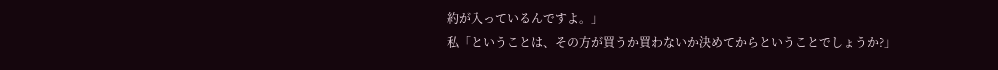約が入っているんですよ。」
私「ということは、その方が買うか買わないか決めてからということでしょうか?」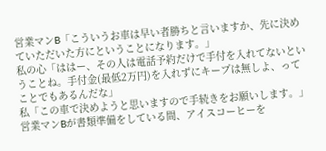営業マンB「こういうお車は早い者勝ちと言いますか、先に決めていただいた方にということになります。」
私の心「ははー、その人は電話予約だけで手付を入れてないということね。手付金(最低2万円)を入れずにキープは無しよ、ってことでもあるんだな」
私「この車で決めようと思いますので手続きをお願いします。」
営業マンBが書類準備をしている間、アイスコーヒーを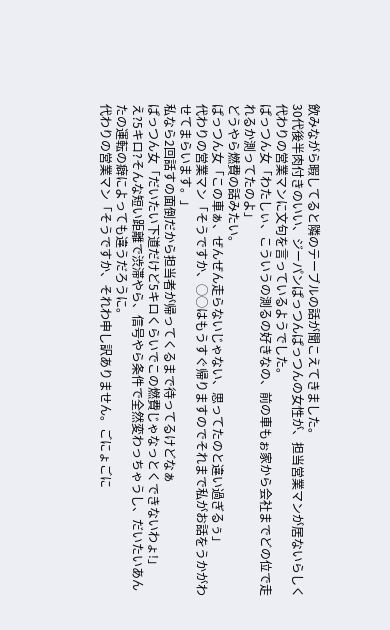飲みながら暇してると隣のテーブルの話が聞こえてきました。
30代後半肉付きのいい、ジーパンぱっつんぱっつんの女性が、担当営業マンが居ないらしく代わりの営業マンに文句を言っているようでした。
ぱっつん女「わたしぃ、こういうの測るの好きなの、前の車もぉ家から会社までどの位で走れるか測ってたのよ」
どうやら燃費の話みたい。
ぱっつん女「この車ぁ、ぜんぜん走らないじゃない、思ってたのと違い過ぎるぅ」
代わりの営業マン「そうですか、◯◯はもうすぐ帰りますのでそれまで私がお話をうかがわせてまらいます。」
私なら2回話すの面倒だから担当者が帰ってくるまで待ってるけどなぁ
ぱっつん女「だいたい下道だけど5キロくらいでこの燃費じゃなっとくできないわょ!」
え?5キロ?そんな短い距離で渋滞やら、信号やら条件で全然変わっちゃうし、だいたいあんたの運転の癖によっても違うだろうに。
代わりの営業マン「そうですか、それわ申し訳ありません。ごにょごに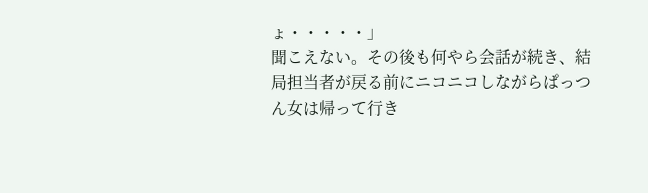ょ・・・・・」
聞こえない。その後も何やら会話が続き、結局担当者が戻る前にニコニコしながらぱっつん女は帰って行き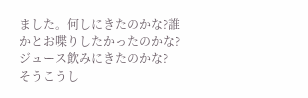ました。何しにきたのかな?誰かとお喋りしたかったのかな?ジュース飲みにきたのかな?
そうこうし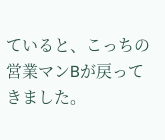ていると、こっちの営業マンBが戻ってきました。